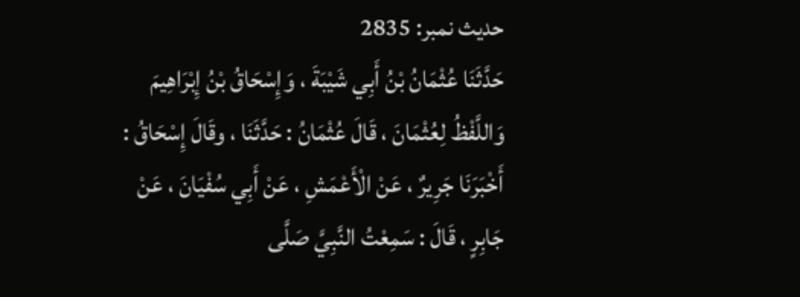حدیث نمبر: 2835
حَدَّثَنَا عُثْمَانُ بْنُ أَبِي شَيْبَةَ ، وَإِسْحَاقُ بْنُ إِبْرَاهِيمَ وَاللَّفْظُ لِعُثْمَانَ ، قَالَ عُثْمَانُ : حَدَّثَنَا ، وقَالَ إِسْحَاقُ : أَخْبَرَنَا جَرِيرٌ ، عَنْ الْأَعْمَشِ ، عَنْ أَبِي سُفْيَانَ ، عَنْ جَابِرٍ ، قَالَ : سَمِعْتُ النَّبِيَّ صَلَّى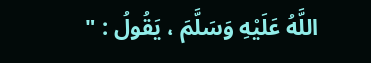اللَّهُ عَلَيْهِ وَسَلَّمَ ، يَقُولُ : "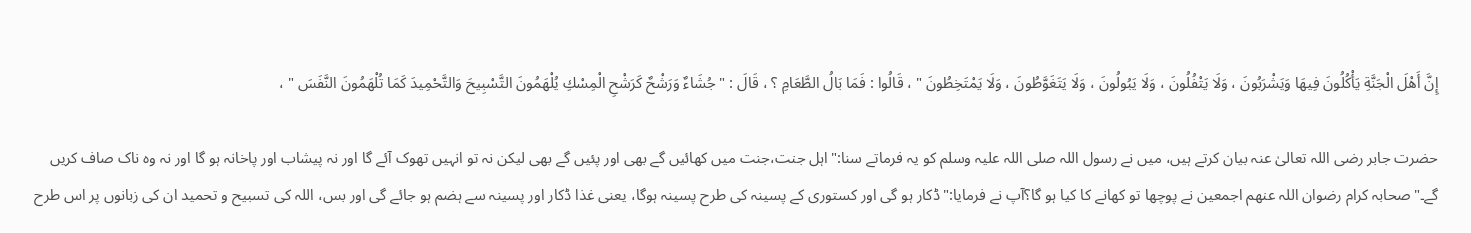إِنَّ أَهْلَ الْجَنَّةِ يَأْكُلُونَ فِيهَا وَيَشْرَبُونَ ، وَلَا يَتْفُلُونَ ، وَلَا يَبُولُونَ ، وَلَا يَتَغَوَّطُونَ ، وَلَا يَمْتَخِطُونَ " ، قَالُوا : فَمَا بَالُ الطَّعَامِ ؟ ، قَالَ : " جُشَاءٌ وَرَشْحٌ كَرَشْحِ الْمِسْكِ يُلْهَمُونَ التَّسْبِيحَ وَالتَّحْمِيدَ كَمَا تُلْهَمُونَ النَّفَسَ " ،

حضرت جابر رضی اللہ تعالیٰ عنہ بیان کرتے ہیں، میں نے رسول اللہ صلی اللہ علیہ وسلم کو یہ فرماتے سنا:"اہل جنت،جنت میں کھائیں گے بھی اور پئیں گے بھی لیکن نہ تو انہیں تھوک آئے گا اور نہ پیشاب اور پاخانہ ہو گا اور نہ وہ ناک صاف کریں گے۔"صحابہ کرام رضوان اللہ عنھم اجمعین نے پوچھا تو کھانے کا کیا ہو گا؟آپ نے فرمایا:"ڈکار ہو گی اور کستوری کے پسینہ کی طرح پسینہ ہوگا، یعنی غذا ڈکار اور پسینہ سے ہضم ہو جائے گی اور بس، اللہ کی تسبیح و تحمید ان کی زبانوں پر اس طرح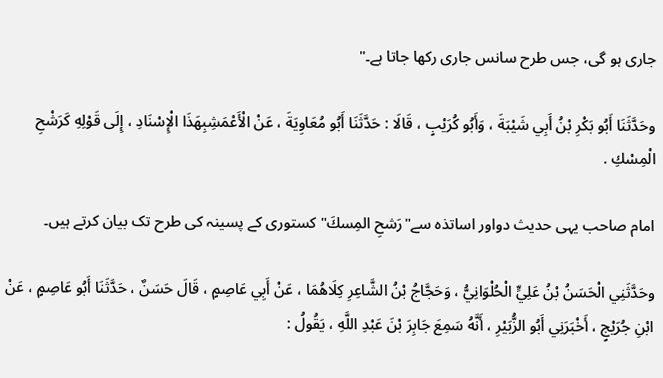جاری ہو گی، جس طرح سانس جاری رکھا جاتا ہے۔"

وحَدَّثَنَا أَبُو بَكْرِ بْنُ أَبِي شَيْبَةَ ، وَأَبُو كُرَيْبٍ ، قَالَا : حَدَّثَنَا أَبُو مُعَاوِيَةَ ، عَنْ الْأَعْمَشِبِهَذَا الْإِسْنَادِ ، إِلَى قَوْلِهِ كَرَشْحِ الْمِسْكِ .

امام صاحب یہی حدیث دواور اساتذہ سے"رَشحِ المِسكَ"کستوری کے پسینہ کی طرح تک بیان کرتے ہیں۔

وحَدَّثَنِي الْحَسَنُ بْنُ عَلِيٍّ الْحُلْوَانِيُّ ، وَحَجَّاجُ بْنُ الشَّاعِرِ كِلَاهُمَا ، عَنْ أَبِي عَاصِمٍ ، قَالَ حَسَنٌ ، حَدَّثَنَا أَبُو عَاصِمٍ ، عَنْ ابْنِ جُرَيْجٍ ، أَخْبَرَنِي أَبُو الزُّبَيْرِ ، أَنَّهُ سَمِعَ جَابِرَ بْنَ عَبْدِ اللَّهِ ، يَقُولُ :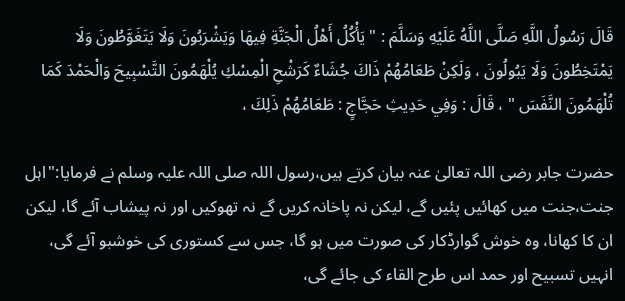قَالَ رَسُولُ اللَّهِ صَلَّى اللَّهُ عَلَيْهِ وَسَلَّمَ : " يَأْكُلُ أَهْلُ الْجَنَّةِ فِيهَا وَيَشْرَبُونَ وَلَا يَتَغَوَّطُونَ وَلَا يَمْتَخِطُونَ وَلَا يَبُولُونَ ، وَلَكِنْ طَعَامُهُمْ ذَاكَ جُشَاءٌ كَرَشْحِ الْمِسْكِ يُلْهَمُونَ التَّسْبِيحَ وَالْحَمْدَ كَمَا تُلْهَمُونَ النَّفَسَ " ، قَالَ : وَفِي حَدِيثِ حَجَّاجٍ : طَعَامُهُمْ ذَلِكَ ،

حضرت جابر رضی اللہ تعالیٰ عنہ بیان کرتے ہیں،رسول اللہ صلی اللہ علیہ وسلم نے فرمایا:"اہل جنت،جنت میں کھائیں پئیں گے، لیکن نہ پاخانہ کریں گے نہ تھوکیں اور نہ پیشاب آئے گا، لیکن ان کا کھانا، وہ خوش گوارڈکار کی صورت میں ہو گا، جس سے کستوری کی خوشبو آئے گی، انہیں تسبیح اور حمد اس طرح القاء کی جائے گی،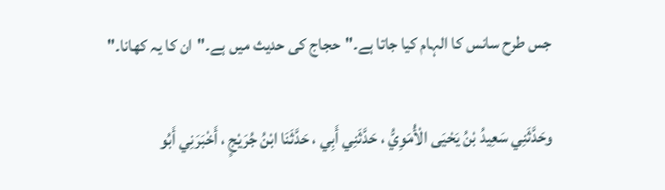جس طرح سانس کا الہام کیا جاتا ہے۔"حجاج کی حدیث میں ہے۔"ان کا یہ کھانا۔"

وحَدَّثَنِي سَعِيدُ بْنُ يَحْيَى الْأُمَوِيُّ ، حَدَّثَنِي أَبِي ، حَدَّثَنَا ابْنُ جُرَيْجٍ ، أَخْبَرَنِي أَبُو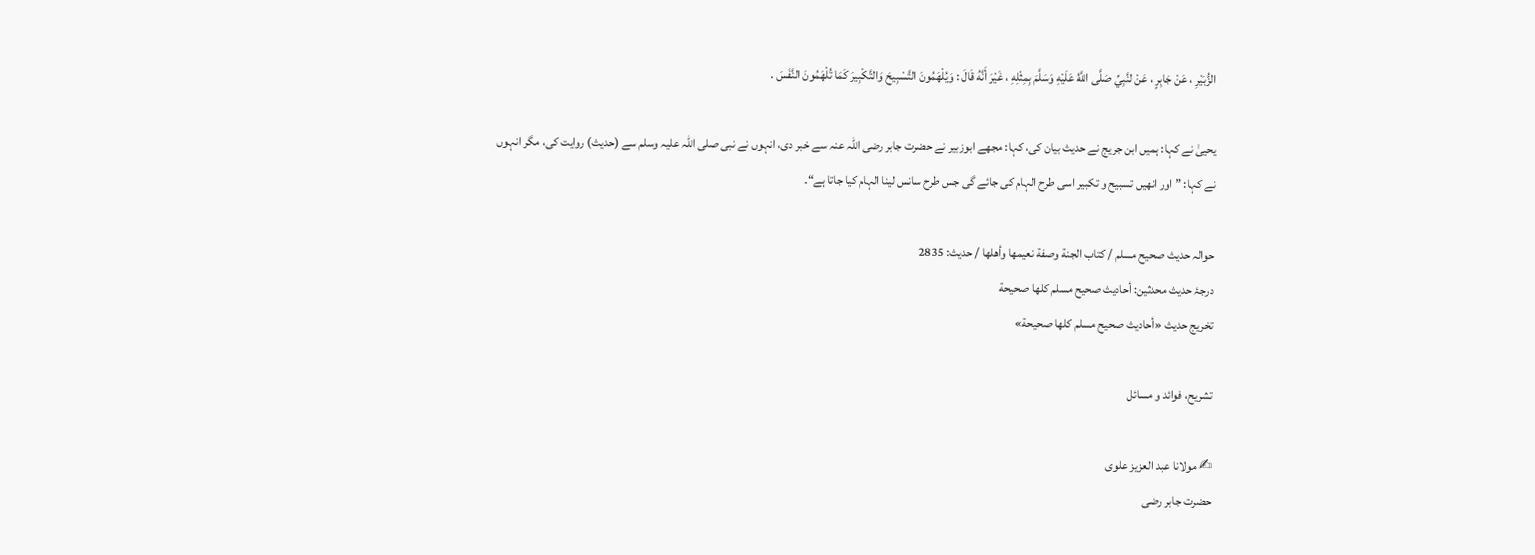الزُّبَيْرِ ، عَنْ جَابِرٍ ، عَنْ لنَّبِيِّ صَلَّى اللَّهُ عَلَيْهِ وَسَلَّمَ بِمِثْلِهِ ، غَيْرَ أَنَّهُ قَالَ : وَيُلْهَمُونَ التَّسْبِيحَ وَالتَّكْبِيرَ كَمَا تُلْهَمُونَ النَّفَسَ .

یحییٰ نے کہا: ہمیں ابن جریج نے حدیث بیان کی، کہا: مجھے ابوزبیر نے حضرت جابر رضی اللہ عنہ سے خبر دی، انہوں نے نبی صلی اللہ علیہ وسلم سے (حدیث) روایت کی، مگر انہوں نے کہا: ”اور انھیں تسبیح و تکبیر اسی طرح الہام کی جائے گی جس طرح سانس لینا الہام کیا جاتا ہے“۔

حوالہ حدیث صحيح مسلم / كتاب الجنة وصفة نعيمها وأهلها / حدیث: 2835
درجۂ حدیث محدثین: أحاديث صحيح مسلم كلها صحيحة
تخریج حدیث «أحاديث صحيح مسلم كلها صحيحة»

تشریح، فوائد و مسائل

✍ مولانا عبد العزیز علوی
حضرت جابر رضی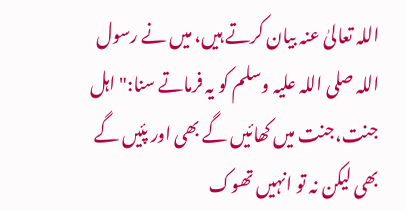اللہ تعالیٰ عنہ بیان کرتے ہیں، میں نے رسول اللہ صلی اللہ علیہ وسلم کو یہ فرماتے سنا:"اہل جنت،جنت میں کھائیں گے بھی اور پئیں گے بھی لیکن نہ تو انہیں تھوک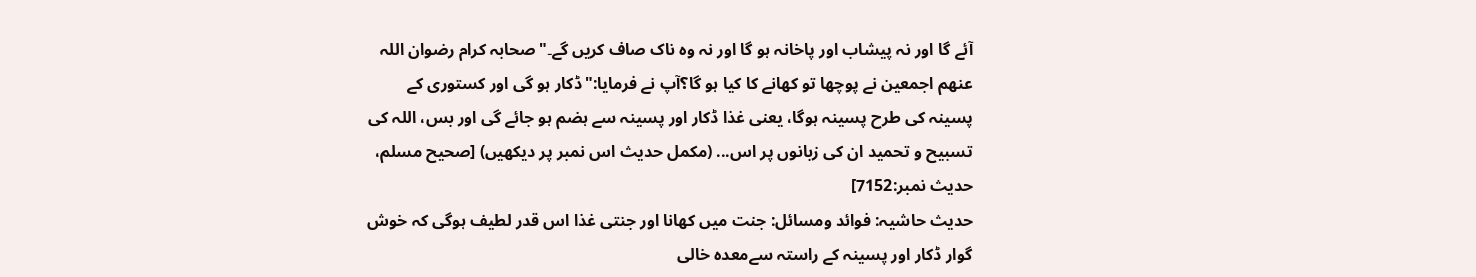آئے گا اور نہ پیشاب اور پاخانہ ہو گا اور نہ وہ ناک صاف کریں گے۔"صحابہ کرام رضوان اللہ عنھم اجمعین نے پوچھا تو کھانے کا کیا ہو گا؟آپ نے فرمایا:"ڈکار ہو گی اور کستوری کے پسینہ کی طرح پسینہ ہوگا، یعنی غذا ڈکار اور پسینہ سے ہضم ہو جائے گی اور بس، اللہ کی تسبیح و تحمید ان کی زبانوں پر اس... (مکمل حدیث اس نمبر پر دیکھیں) [صحيح مسلم، حديث نمبر:7152]
حدیث حاشیہ: فوائد ومسائل: جنت میں کھانا اور جنتی غذا اس قدر لطیف ہوگی کہ خوش گوار ڈکار اور پسینہ کے راستہ سےمعدہ خالی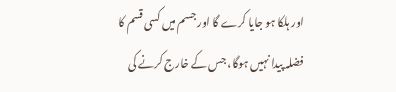اور ہلکا ہو جایا کرے گا اور جسم میں کسی قسم کا فضلہ پیدا نہیں ہوگا، جس کے خارج کرنے کی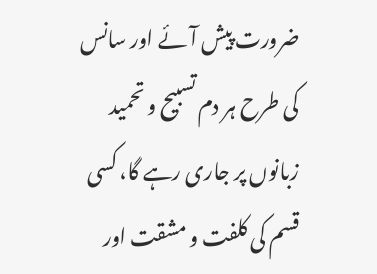ضرورت پیش آئے اور سانس کی طرح ہر دم تسبیح و تحمید زبانوں پر جاری رہے گا، کسی قسم کی کلفت و مشقت اور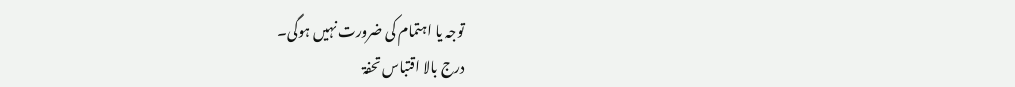توجہ یا اہتمام کی ضرورت نہیں ہوگی۔
درج بالا اقتباس تحفۃ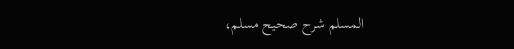المسلم شرح صحیح مسلم،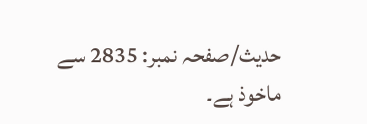حدیث/صفحہ نمبر: 2835 سے ماخوذ ہے۔